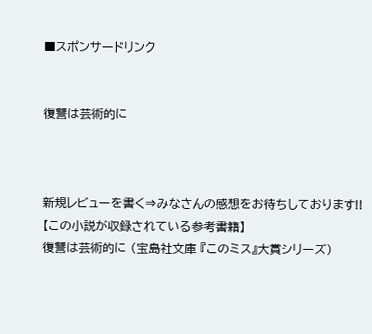■スポンサードリンク


復讐は芸術的に



新規レビューを書く⇒みなさんの感想をお待ちしております!!
【この小説が収録されている参考書籍】
復讐は芸術的に (宝島社文庫 『このミス』大賞シリーズ)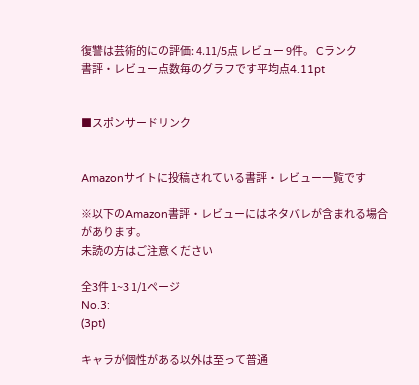復讐は芸術的にの評価: 4.11/5点 レビュー 9件。 Cランク
書評・レビュー点数毎のグラフです平均点4.11pt


■スポンサードリンク


Amazonサイトに投稿されている書評・レビュー一覧です

※以下のAmazon書評・レビューにはネタバレが含まれる場合があります。
未読の方はご注意ください

全3件 1~3 1/1ページ
No.3:
(3pt)

キャラが個性がある以外は至って普通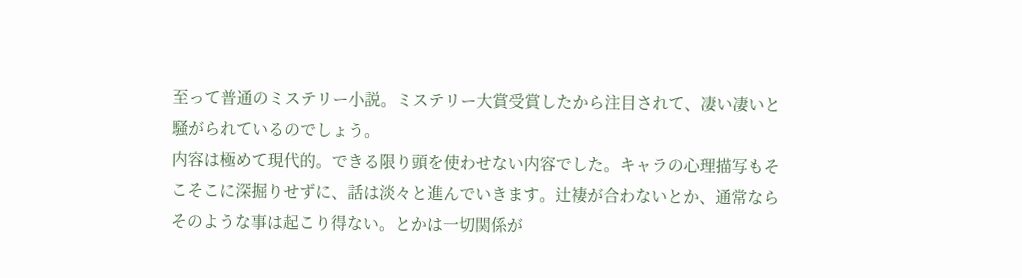至って普通のミステリー小説。ミステリー大賞受賞したから注目されて、凄い凄いと騒がられているのでしょう。
内容は極めて現代的。できる限り頭を使わせない内容でした。キャラの心理描写もそこそこに深掘りせずに、話は淡々と進んでいきます。辻褄が合わないとか、通常ならそのような事は起こり得ない。とかは一切関係が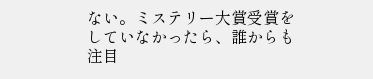ない。ミステリー大賞受賞をしていなかったら、誰からも注目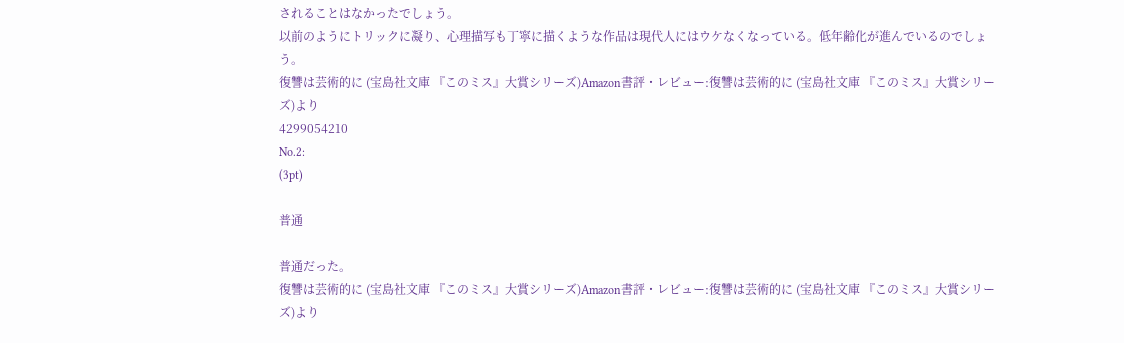されることはなかったでしょう。
以前のようにトリックに凝り、心理描写も丁寧に描くような作品は現代人にはウケなくなっている。低年齢化が進んでいるのでしょう。
復讐は芸術的に (宝島社文庫 『このミス』大賞シリーズ)Amazon書評・レビュー:復讐は芸術的に (宝島社文庫 『このミス』大賞シリーズ)より
4299054210
No.2:
(3pt)

普通

普通だった。
復讐は芸術的に (宝島社文庫 『このミス』大賞シリーズ)Amazon書評・レビュー:復讐は芸術的に (宝島社文庫 『このミス』大賞シリーズ)より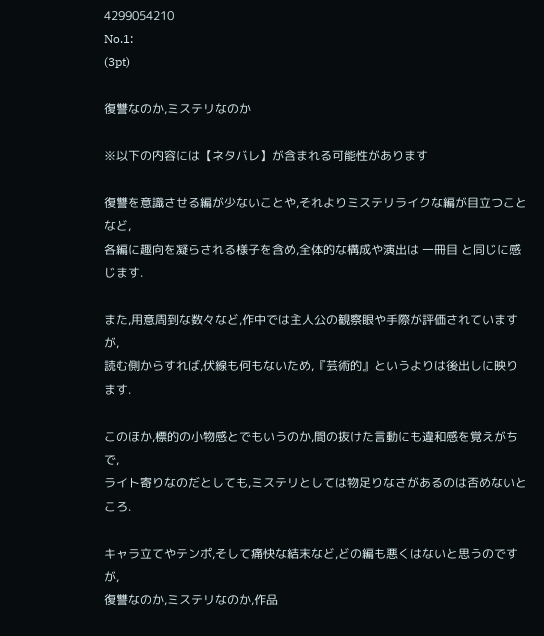4299054210
No.1:
(3pt)

復讐なのか,ミステリなのか

※以下の内容には【ネタバレ】が含まれる可能性があります

復讐を意識させる編が少ないことや,それよりミステリライクな編が目立つことなど,
各編に趣向を凝らされる様子を含め,全体的な構成や演出は 一冊目 と同じに感じます.

また,用意周到な数々など,作中では主人公の観察眼や手際が評価されていますが,
読む側からすれば,伏線も何もないため,『芸術的』というよりは後出しに映ります.

このほか,標的の小物感とでもいうのか,間の抜けた言動にも違和感を覚えがちで,
ライト寄りなのだとしても,ミステリとしては物足りなさがあるのは否めないところ.

キャラ立てやテンポ,そして痛快な結末など,どの編も悪くはないと思うのですが,
復讐なのか,ミステリなのか,作品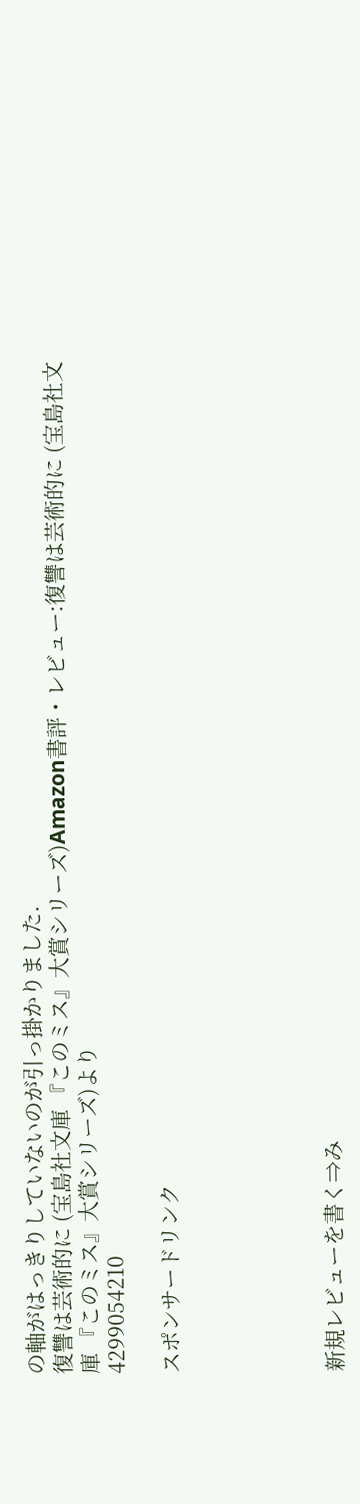の軸がはっきりしていないのが引っ掛かりました.
復讐は芸術的に (宝島社文庫 『このミス』大賞シリーズ)Amazon書評・レビュー:復讐は芸術的に (宝島社文庫 『このミス』大賞シリーズ)より
4299054210

スポンサードリンク





新規レビューを書く⇒み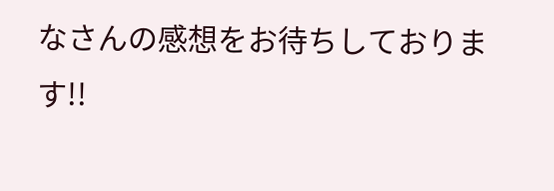なさんの感想をお待ちしております!!